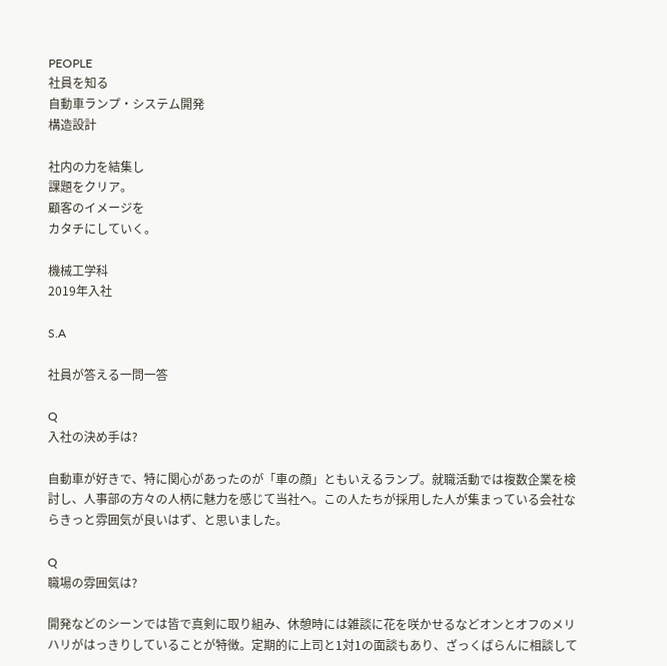PEOPLE
社員を知る
自動車ランプ・システム開発
構造設計

社内の力を結集し
課題をクリア。
顧客のイメージを
カタチにしていく。

機械工学科
2019年入社

S.A

社員が答える一問一答

Q
入社の決め手は?

自動車が好きで、特に関心があったのが「車の顔」ともいえるランプ。就職活動では複数企業を検討し、人事部の方々の人柄に魅力を感じて当社へ。この人たちが採用した人が集まっている会社ならきっと雰囲気が良いはず、と思いました。

Q
職場の雰囲気は?

開発などのシーンでは皆で真剣に取り組み、休憩時には雑談に花を咲かせるなどオンとオフのメリハリがはっきりしていることが特徴。定期的に上司と1対1の面談もあり、ざっくばらんに相談して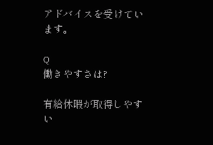アドバイスを受けています。

Q
働きやすさは?

有給休暇が取得しやすい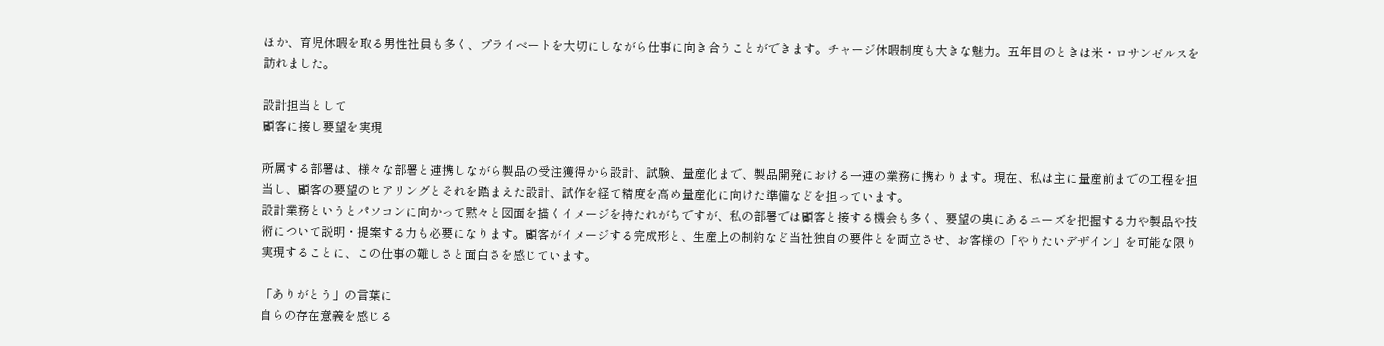ほか、育児休暇を取る男性社員も多く、プライベートを大切にしながら仕事に向き合うことができます。チャージ休暇制度も大きな魅力。五年目のときは米・ロサンゼルスを訪れました。

設計担当として
顧客に接し要望を実現

所属する部署は、様々な部署と連携しながら製品の受注獲得から設計、試験、量産化まで、製品開発における一連の業務に携わります。現在、私は主に量産前までの工程を担当し、顧客の要望のヒアリングとそれを踏まえた設計、試作を経て精度を高め量産化に向けた準備などを担っています。
設計業務というとパソコンに向かって黙々と図面を描くイメージを持たれがちですが、私の部署では顧客と接する機会も多く、要望の奥にあるニーズを把握する力や製品や技術について説明・提案する力も必要になります。顧客がイメージする完成形と、生産上の制約など当社独自の要件とを両立させ、お客様の「やりたいデザイン」を可能な限り実現することに、この仕事の難しさと面白さを感じています。

「ありがとう」の言葉に
自らの存在意義を感じる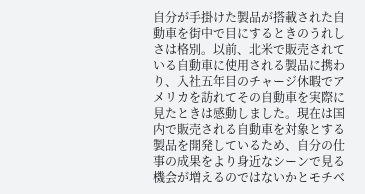自分が手掛けた製品が搭載された自動車を街中で目にするときのうれしさは格別。以前、北米で販売されている自動車に使用される製品に携わり、入社五年目のチャージ休暇でアメリカを訪れてその自動車を実際に見たときは感動しました。現在は国内で販売される自動車を対象とする製品を開発しているため、自分の仕事の成果をより身近なシーンで見る機会が増えるのではないかとモチベ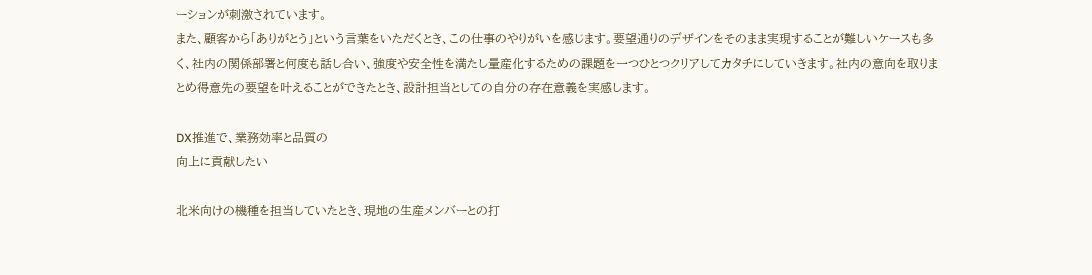ーションが刺激されています。
また、顧客から「ありがとう」という言葉をいただくとき、この仕事のやりがいを感じます。要望通りのデザインをそのまま実現することが難しいケースも多く、社内の関係部署と何度も話し合い、強度や安全性を満たし量産化するための課題を一つひとつクリアしてカタチにしていきます。社内の意向を取りまとめ得意先の要望を叶えることができたとき、設計担当としての自分の存在意義を実感します。

DX推進で、業務効率と品質の
向上に貢献したい

北米向けの機種を担当していたとき、現地の生産メンバーとの打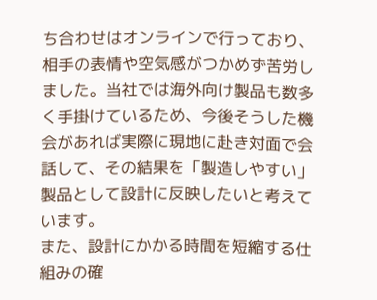ち合わせはオンラインで行っており、相手の表情や空気感がつかめず苦労しました。当社では海外向け製品も数多く手掛けているため、今後そうした機会があれば実際に現地に赴き対面で会話して、その結果を「製造しやすい」製品として設計に反映したいと考えています。
また、設計にかかる時間を短縮する仕組みの確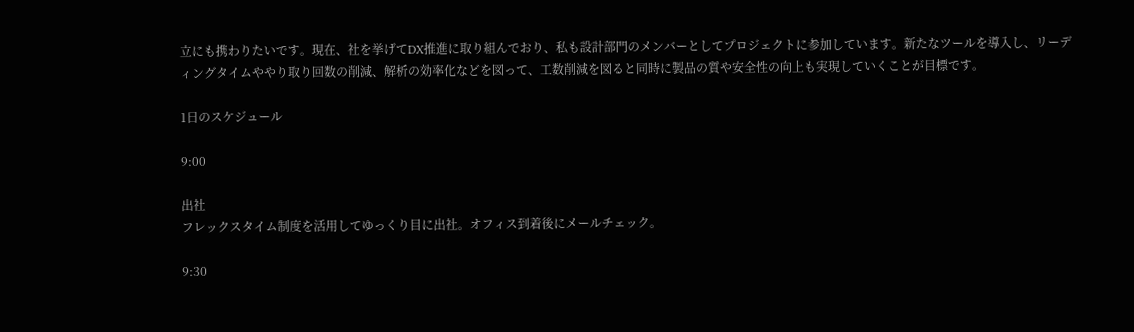立にも携わりたいです。現在、社を挙げてDX推進に取り組んでおり、私も設計部門のメンバーとしてプロジェクトに参加しています。新たなツールを導入し、リーディングタイムややり取り回数の削減、解析の効率化などを図って、工数削減を図ると同時に製品の質や安全性の向上も実現していくことが目標です。

1日のスケジュール

9:00

出社
フレックスタイム制度を活用してゆっくり目に出社。オフィス到着後にメールチェック。

9:30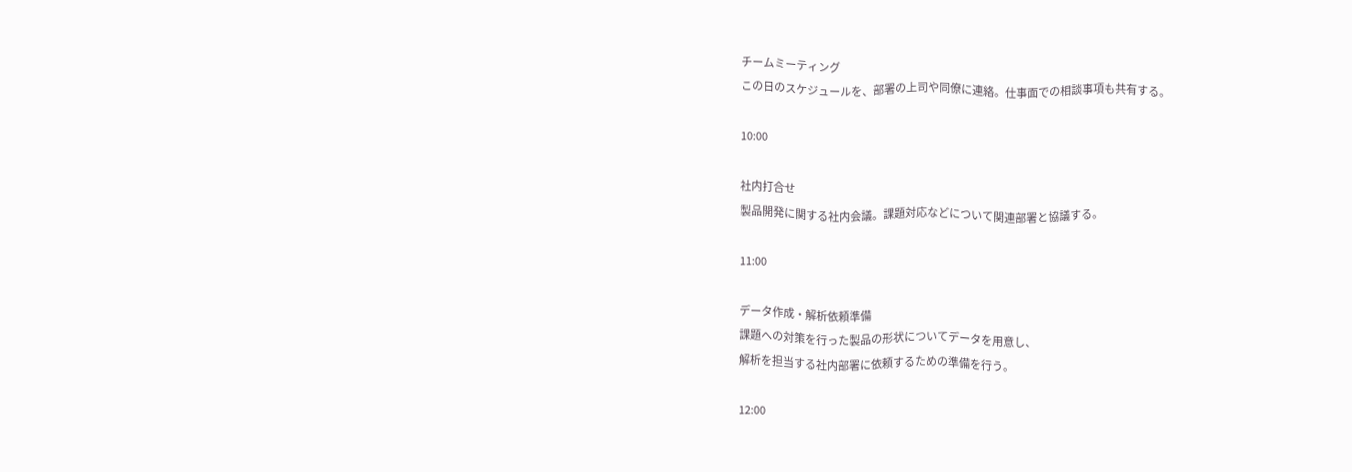チームミーティング
この日のスケジュールを、部署の上司や同僚に連絡。仕事面での相談事項も共有する。

10:00

社内打合せ
製品開発に関する社内会議。課題対応などについて関連部署と協議する。

11:00

データ作成・解析依頼準備
課題への対策を行った製品の形状についてデータを用意し、
解析を担当する社内部署に依頼するための準備を行う。

12:00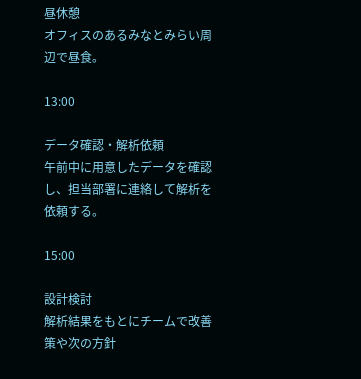昼休憩
オフィスのあるみなとみらい周辺で昼食。

13:00

データ確認・解析依頼
午前中に用意したデータを確認し、担当部署に連絡して解析を依頼する。

15:00

設計検討
解析結果をもとにチームで改善策や次の方針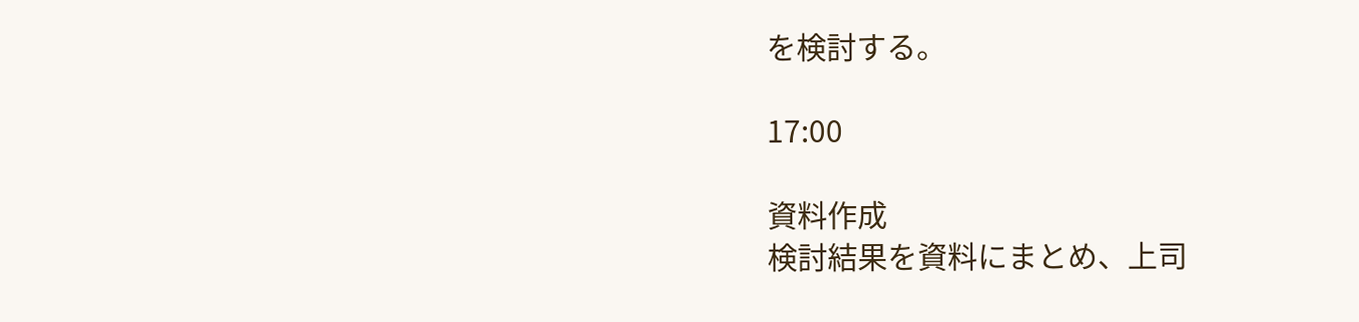を検討する。

17:00

資料作成
検討結果を資料にまとめ、上司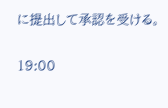に提出して承認を受ける。

19:00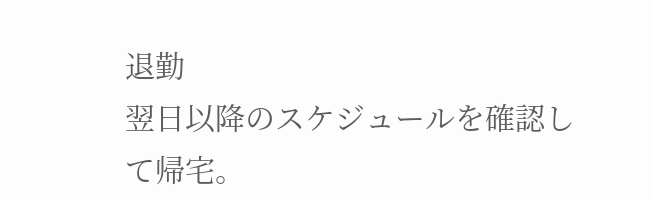退勤
翌日以降のスケジュールを確認して帰宅。